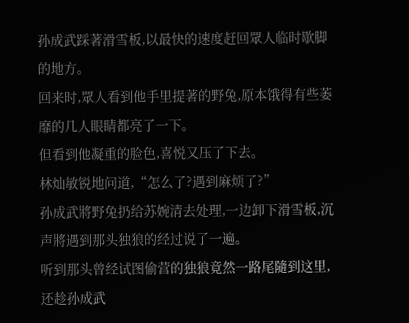孙成武踩著滑雪板,以最快的速度赶回眾人临时歇脚的地方。
回来时,眾人看到他手里提著的野兔,原本饿得有些萎靡的几人眼睛都亮了一下。
但看到他凝重的脸色,喜悦又压了下去。
林灿敏锐地问道,“怎么了?遇到麻烦了?”
孙成武將野兔扔给苏婉清去处理,一边卸下滑雪板,沉声將遇到那头独狼的经过说了一遍。
听到那头曾经试图偷营的独狼竟然一路尾隨到这里,还趁孙成武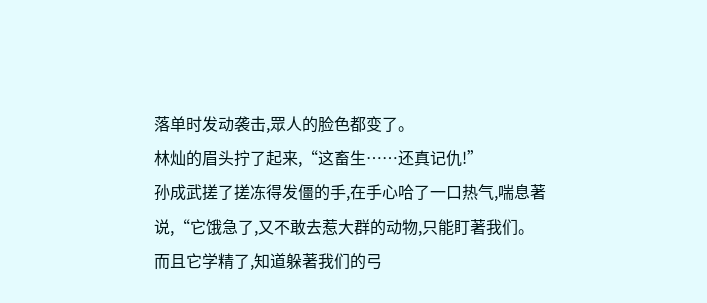落单时发动袭击,眾人的脸色都变了。
林灿的眉头拧了起来,“这畜生……还真记仇!”
孙成武搓了搓冻得发僵的手,在手心哈了一口热气,喘息著说,“它饿急了,又不敢去惹大群的动物,只能盯著我们。
而且它学精了,知道躲著我们的弓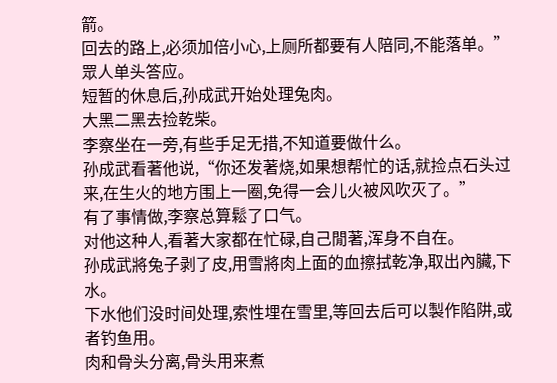箭。
回去的路上,必须加倍小心,上厕所都要有人陪同,不能落单。”
眾人单头答应。
短暂的休息后,孙成武开始处理兔肉。
大黑二黑去捡乾柴。
李察坐在一旁,有些手足无措,不知道要做什么。
孙成武看著他说,“你还发著烧,如果想帮忙的话,就捡点石头过来,在生火的地方围上一圈,免得一会儿火被风吹灭了。”
有了事情做,李察总算鬆了口气。
对他这种人,看著大家都在忙碌,自己閒著,浑身不自在。
孙成武將兔子剥了皮,用雪將肉上面的血擦拭乾净,取出內臟,下水。
下水他们没时间处理,索性埋在雪里,等回去后可以製作陷阱,或者钓鱼用。
肉和骨头分离,骨头用来煮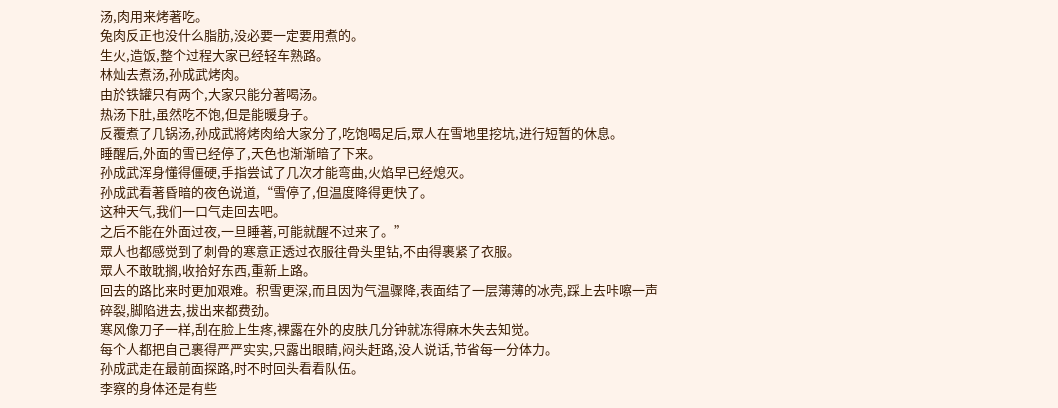汤,肉用来烤著吃。
兔肉反正也没什么脂肪,没必要一定要用煮的。
生火,造饭,整个过程大家已经轻车熟路。
林灿去煮汤,孙成武烤肉。
由於铁罐只有两个,大家只能分著喝汤。
热汤下肚,虽然吃不饱,但是能暖身子。
反覆煮了几锅汤,孙成武將烤肉给大家分了,吃饱喝足后,眾人在雪地里挖坑,进行短暂的休息。
睡醒后,外面的雪已经停了,天色也渐渐暗了下来。
孙成武浑身懂得僵硬,手指尝试了几次才能弯曲,火焰早已经熄灭。
孙成武看著昏暗的夜色说道,“雪停了,但温度降得更快了。
这种天气,我们一口气走回去吧。
之后不能在外面过夜,一旦睡著,可能就醒不过来了。”
眾人也都感觉到了刺骨的寒意正透过衣服往骨头里钻,不由得裹紧了衣服。
眾人不敢耽搁,收拾好东西,重新上路。
回去的路比来时更加艰难。积雪更深,而且因为气温骤降,表面结了一层薄薄的冰壳,踩上去咔嚓一声碎裂,脚陷进去,拔出来都费劲。
寒风像刀子一样,刮在脸上生疼,裸露在外的皮肤几分钟就冻得麻木失去知觉。
每个人都把自己裹得严严实实,只露出眼睛,闷头赶路,没人说话,节省每一分体力。
孙成武走在最前面探路,时不时回头看看队伍。
李察的身体还是有些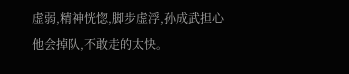虚弱,精神恍惚,脚步虚浮,孙成武担心他会掉队,不敢走的太快。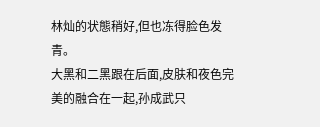林灿的状態稍好,但也冻得脸色发青。
大黑和二黑跟在后面,皮肤和夜色完美的融合在一起,孙成武只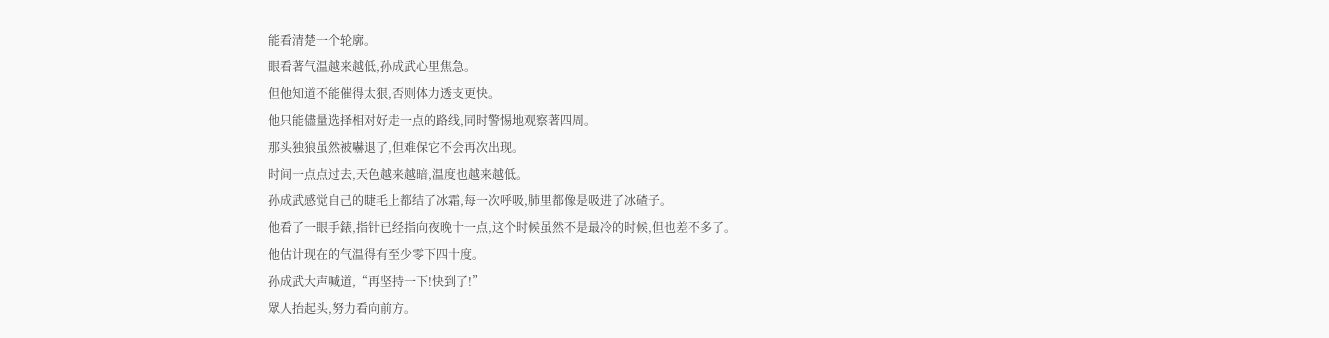能看清楚一个轮廓。
眼看著气温越来越低,孙成武心里焦急。
但他知道不能催得太狠,否则体力透支更快。
他只能儘量选择相对好走一点的路线,同时警惕地观察著四周。
那头独狼虽然被嚇退了,但难保它不会再次出现。
时间一点点过去,天色越来越暗,温度也越来越低。
孙成武感觉自己的睫毛上都结了冰霜,每一次呼吸,肺里都像是吸进了冰碴子。
他看了一眼手錶,指针已经指向夜晚十一点,这个时候虽然不是最冷的时候,但也差不多了。
他估计现在的气温得有至少零下四十度。
孙成武大声喊道,“再坚持一下!快到了!”
眾人抬起头,努力看向前方。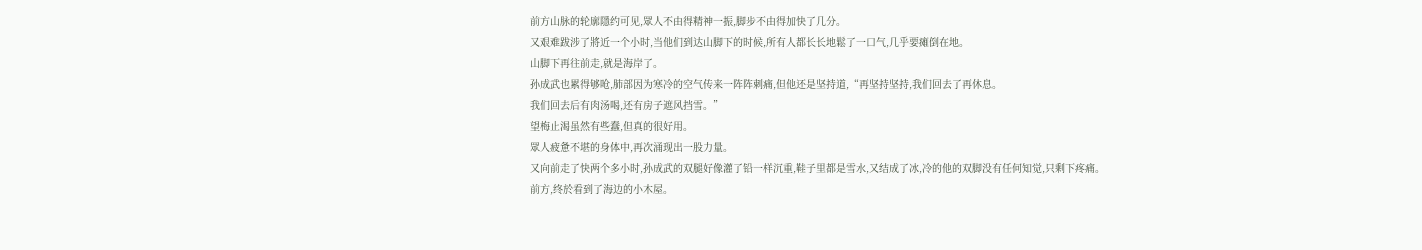前方山脉的轮廓隱约可见,眾人不由得精神一振,脚步不由得加快了几分。
又艰难跋涉了將近一个小时,当他们到达山脚下的时候,所有人都长长地鬆了一口气,几乎要瘫倒在地。
山脚下再往前走,就是海岸了。
孙成武也累得够呛,肺部因为寒冷的空气传来一阵阵刺痛,但他还是坚持道,“再坚持坚持,我们回去了再休息。
我们回去后有肉汤喝,还有房子遮风挡雪。”
望梅止渴虽然有些蠢,但真的很好用。
眾人疲惫不堪的身体中,再次涌现出一股力量。
又向前走了快两个多小时,孙成武的双腿好像灌了铅一样沉重,鞋子里都是雪水,又结成了冰,冷的他的双脚没有任何知觉,只剩下疼痛。
前方,终於看到了海边的小木屋。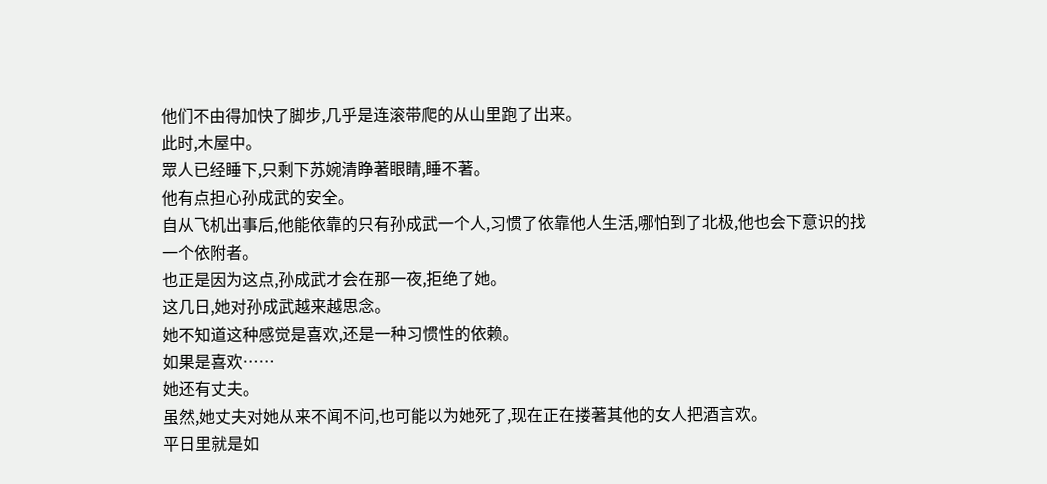他们不由得加快了脚步,几乎是连滚带爬的从山里跑了出来。
此时,木屋中。
眾人已经睡下,只剩下苏婉清睁著眼睛,睡不著。
他有点担心孙成武的安全。
自从飞机出事后,他能依靠的只有孙成武一个人,习惯了依靠他人生活,哪怕到了北极,他也会下意识的找一个依附者。
也正是因为这点,孙成武才会在那一夜,拒绝了她。
这几日,她对孙成武越来越思念。
她不知道这种感觉是喜欢,还是一种习惯性的依赖。
如果是喜欢……
她还有丈夫。
虽然,她丈夫对她从来不闻不问,也可能以为她死了,现在正在搂著其他的女人把酒言欢。
平日里就是如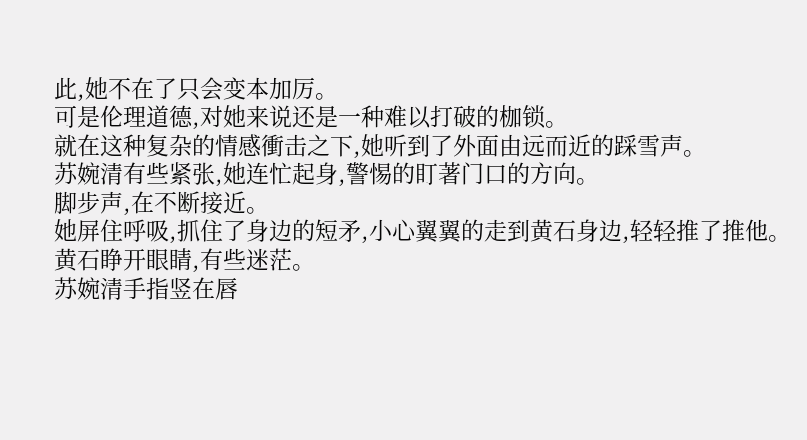此,她不在了只会变本加厉。
可是伦理道德,对她来说还是一种难以打破的枷锁。
就在这种复杂的情感衝击之下,她听到了外面由远而近的踩雪声。
苏婉清有些紧张,她连忙起身,警惕的盯著门口的方向。
脚步声,在不断接近。
她屏住呼吸,抓住了身边的短矛,小心翼翼的走到黄石身边,轻轻推了推他。
黄石睁开眼睛,有些迷茫。
苏婉清手指竖在唇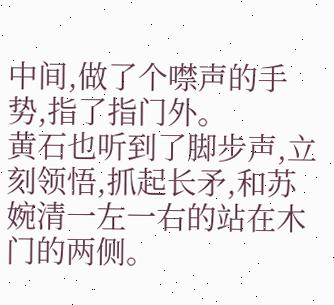中间,做了个噤声的手势,指了指门外。
黄石也听到了脚步声,立刻领悟,抓起长矛,和苏婉清一左一右的站在木门的两侧。